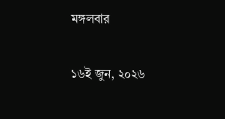মঙ্গলবার

১৬ই জুন, ২০২৬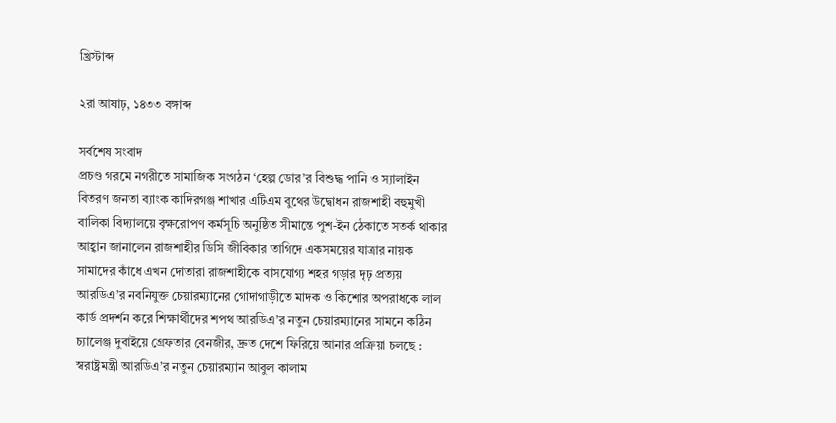খ্রিস্টাব্দ

২রা আষাঢ়, ১৪৩৩ বঙ্গাব্দ

সর্বশেষ সংবাদ
প্রচণ্ড গরমে নগরীতে সামাজিক সংগঠন ‘হেল্প ডোর’র বিশুদ্ধ পানি ও স্যালাইন বিতরণ জনতা ব্যাংক কাদিরগঞ্জ শাখার এটিএম বুথের উদ্বোধন রাজশাহী বহুমুখী বালিকা বিদ্যালয়ে বৃক্ষরোপণ কর্মসূচি অনুষ্ঠিত সীমান্তে পুশ-ইন ঠেকাতে সতর্ক থাকার আহ্বান জানালেন রাজশাহীর ডিসি জীবিকার তাগিদে একসময়ের যাত্রার নায়ক সামাদের কাঁধে এখন দোতারা রাজশাহীকে বাসযোগ্য শহর গড়ার দৃঢ় প্রত্যয় আরডিএ’র নবনিযুক্ত চেয়ারম্যানের গোদাগাড়ীতে মাদক ও কিশোর অপরাধকে লাল কার্ড প্রদর্শন করে শিক্ষার্থীদের শপথ আরডিএ’র নতুন চেয়ারম্যানের সামনে কঠিন চ্যালেঞ্জ দুবাইয়ে গ্রেফতার বেনজীর, দ্রুত দেশে ফিরিয়ে আনার প্রক্রিয়া চলছে : স্বরাষ্ট্রমন্ত্রী আরডিএ’র নতুন চেয়ারম্যান আবুল কালাম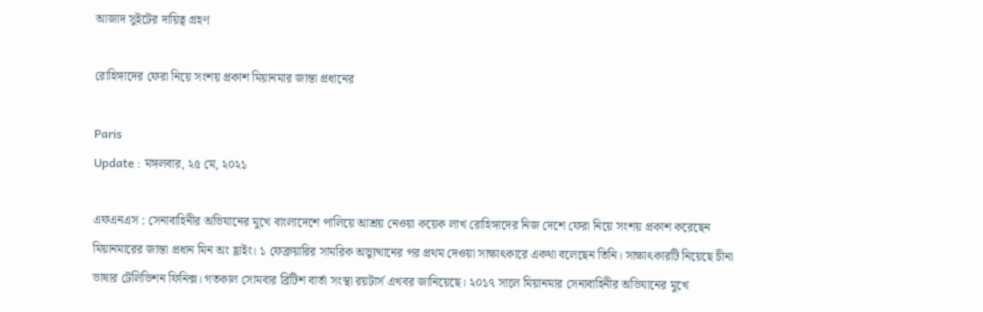আজাদ সুইটের দায়িত্ব গ্রহণ

রোহিঙ্গাদের ফেরা নিয়ে সংশয় প্রকাশ মিয়ানমার জান্তা প্রধানের

Paris
Update : মঙ্গলবার, ২৫ মে, ২০২১

এফএনএস : সেনাবাহিনীর অভিযানের মুখে বাংলাদেশে পালিয়ে আশ্রয় নেওয়া কয়েক লাখ রোহিঙ্গাদের নিজ দেশে ফেরা নিয়ে সংশয় প্রকাশ করেছেন মিয়ানমারের জান্তা প্রধান মিন অং হ্লাইং। ১ ফেব্রুয়ারির সামরিক অভ্যুত্থানের পর প্রথম দেওয়া সাক্ষাৎকারে একথা বলেছেন তিনি। সাক্ষাৎকারটি নিয়েছে চীনা ভাষার টেলিভিশন ফিনিক্স। গতকাল সোমবার ব্রিটিশ বার্তা সংস্থা রয়টার্স এখবর জানিয়েছে। ২০১৭ সালে মিয়ানমার সেনাবাহিনীর অভিযানের মুখে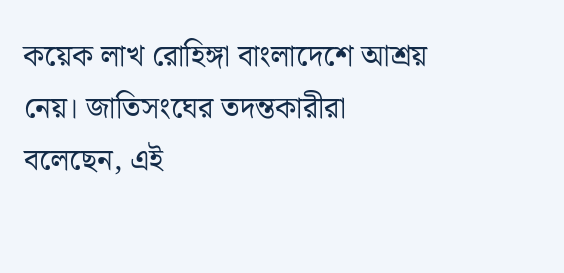কয়েক লাখ রোহিঙ্গা বাংলাদেশে আশ্রয় নেয়। জাতিসংঘের তদন্তকারীরা বলেছেন, এই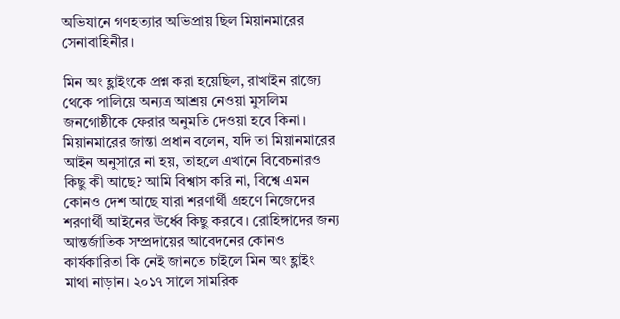অভিযানে গণহত্যার অভিপ্রায় ছিল মিয়ানমারের সেনাবাহিনীর।

মিন অং হ্লাইংকে প্রশ্ন করা হয়েছিল, রাখাইন রাজ্যে থেকে পালিয়ে অন্যত্র আশ্রয় নেওয়া মুসলিম জনগোষ্ঠীকে ফেরার অনুমতি দেওয়া হবে কিনা। মিয়ানমারের জান্তা প্রধান বলেন, যদি তা মিয়ানমারের আইন অনুসারে না হয়, তাহলে এখানে বিবেচনারও কিছু কী আছে? আমি বিশ্বাস করি না, বিশ্বে এমন কোনও দেশ আছে যারা শরণার্থী গ্রহণে নিজেদের শরণার্থী আইনের ঊর্ধ্বে কিছু করবে। রোহিঙ্গাদের জন্য আন্তর্জাতিক সম্প্রদায়ের আবেদনের কোনও কার্যকারিতা কি নেই জানতে চাইলে মিন অং হ্লাইং মাথা নাড়ান। ২০১৭ সালে সামরিক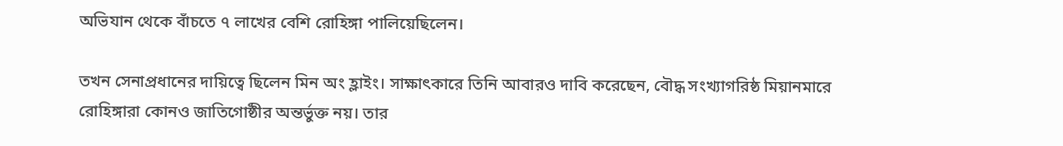অভিযান থেকে বাঁচতে ৭ লাখের বেশি রোহিঙ্গা পালিয়েছিলেন।

তখন সেনাপ্রধানের দায়িত্বে ছিলেন মিন অং হ্লাইং। সাক্ষাৎকারে তিনি আবারও দাবি করেছেন, বৌদ্ধ সংখ্যাগরিষ্ঠ মিয়ানমারে রোহিঙ্গারা কোনও জাতিগোষ্ঠীর অন্তর্ভুক্ত নয়। তার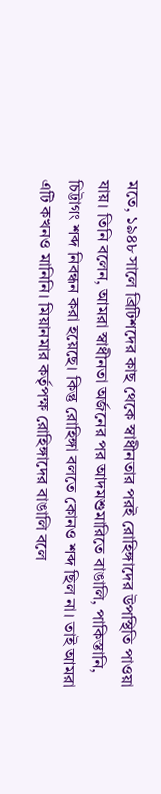মতে, ১৯৪৮ সালে ব্রিটিশদের কাছ থেকে স্বাধীনতার পরই রোহিঙ্গাদের উপস্থিতি পাওয়া যায়। তিনি বলেন, আমরা স্বাধীনতা অর্জনের পর আদমশুমারিতে বাঙালি, পাকিস্তানি, চিট্টাগং শব্দ নিবন্ধন করা হয়েছে। কিন্তু রোহিঙ্গা বলতে কোনও শব্দ ছিল না। তাই আমরা এটি কখনও মানিনি। মিয়ানমার কর্তৃপক্ষ রোহিঙ্গাদের বাঙালি বলে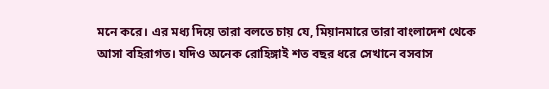মনে করে। এর মধ্য দিয়ে তারা বলতে চায় যে, মিয়ানমারে তারা বাংলাদেশ থেকে আসা বহিরাগত। যদিও অনেক রোহিঙ্গাই শত বছর ধরে সেখানে বসবাস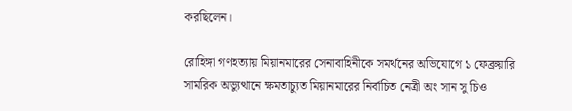করছিলেন।

রোহিঙ্গা গণহত্যায় মিয়ানমারের সেনাবাহিনীকে সমর্থনের অভিযোগে ১ ফেব্রুয়ারি সামরিক অভ্যুত্থানে ক্ষমতাচ্যুত মিয়ানমারের নির্বাচিত নেত্রী অং সান সু চিও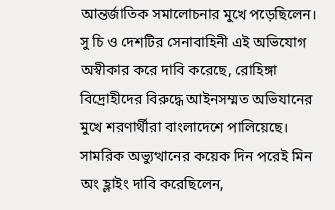আন্তর্জাতিক সমালোচনার মুখে পড়েছিলেন। সু চি ও দেশটির সেনাবাহিনী এই অভিযোগ অস্বীকার করে দাবি করেছে, রোহিঙ্গা বিদ্রোহীদের বিরুদ্ধে আইনসম্মত অভিযানের মুখে শরণার্থীরা বাংলাদেশে পালিয়েছে। সামরিক অভ্যুত্থানের কয়েক দিন পরেই মিন অং হ্লাইং দাবি করেছিলেন,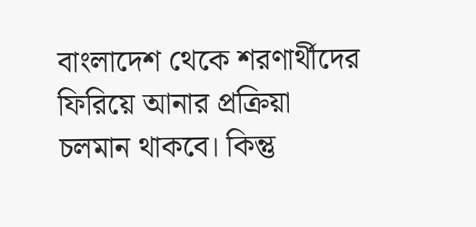বাংলাদেশ থেকে শরণার্থীদের ফিরিয়ে আনার প্রক্রিয়া চলমান থাকবে। কিন্তু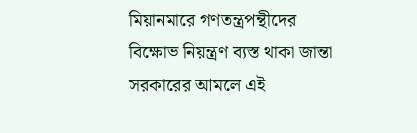মিয়ানমারে গণতন্ত্রপন্থীদের বিক্ষোভ নিয়ন্ত্রণ ব্যস্ত থাকা জান্তা সরকারের আমলে এই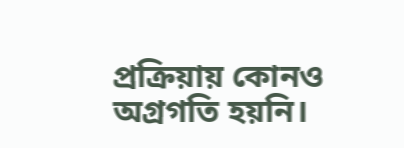প্রক্রিয়ায় কোনও অগ্রগতি হয়নি।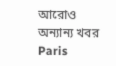আরোও অন্যান্য খবর
Paris